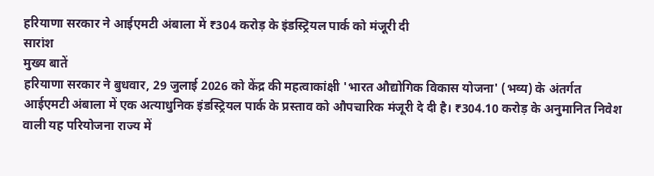हरियाणा सरकार ने आईएमटी अंबाला में ₹304 करोड़ के इंडस्ट्रियल पार्क को मंजूरी दी
सारांश
मुख्य बातें
हरियाणा सरकार ने बुधवार, 29 जुलाई 2026 को केंद्र की महत्वाकांक्षी 'भारत औद्योगिक विकास योजना' (भव्य) के अंतर्गत आईएमटी अंबाला में एक अत्याधुनिक इंडस्ट्रियल पार्क के प्रस्ताव को औपचारिक मंजूरी दे दी है। ₹304.10 करोड़ के अनुमानित निवेश वाली यह परियोजना राज्य में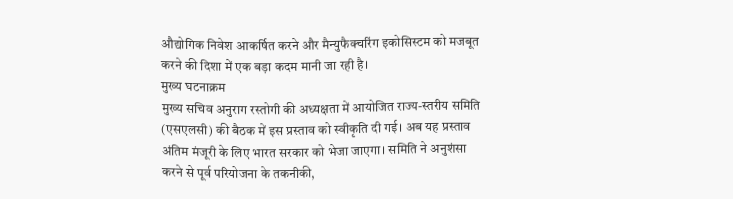औद्योगिक निवेश आकर्षित करने और मैन्युफैक्चरिंग इकोसिस्टम को मजबूत करने की दिशा में एक बड़ा कदम मानी जा रही है।
मुख्य घटनाक्रम
मुख्य सचिव अनुराग रस्तोगी की अध्यक्षता में आयोजित राज्य-स्तरीय समिति (एसएलसी) की बैठक में इस प्रस्ताव को स्वीकृति दी गई। अब यह प्रस्ताव अंतिम मंजूरी के लिए भारत सरकार को भेजा जाएगा। समिति ने अनुशंसा करने से पूर्व परियोजना के तकनीकी,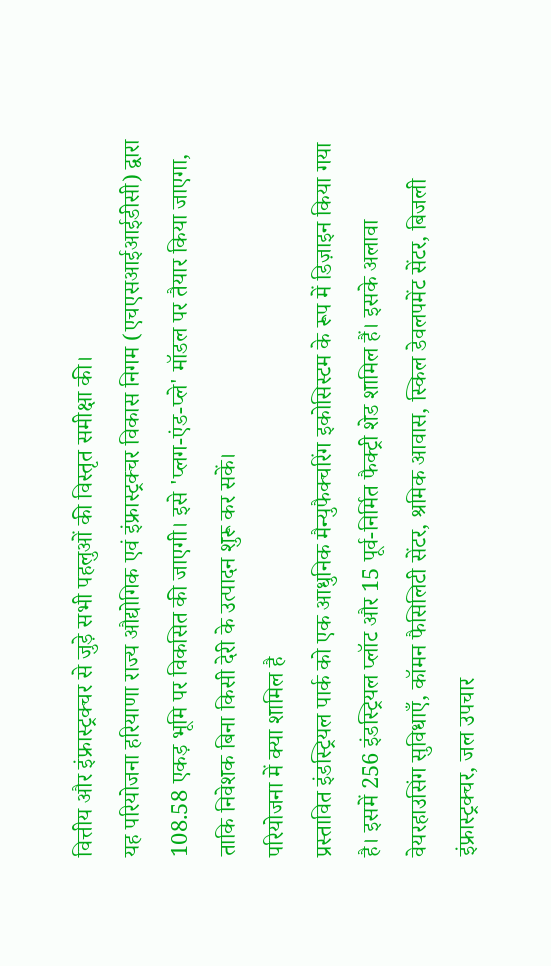वित्तीय और इंफ्रास्ट्रक्चर से जुड़े सभी पहलुओं की विस्तृत समीक्षा की।
यह परियोजना हरियाणा राज्य औद्योगिक एवं इंफ्रास्ट्रक्चर विकास निगम (एचएसआईआईडीसी) द्वारा 108.58 एकड़ भूमि पर विकसित की जाएगी। इसे 'प्लग-एंड-प्ले' मॉडल पर तैयार किया जाएगा, ताकि निवेशक बिना किसी देरी के उत्पादन शुरू कर सकें।
परियोजना में क्या शामिल है
प्रस्तावित इंडस्ट्रियल पार्क को एक आधुनिक मैन्युफैक्चरिंग इकोसिस्टम के रूप में डिज़ाइन किया गया है। इसमें 256 इंडस्ट्रियल प्लॉट और 15 पूर्व-निर्मित फैक्ट्री शेड शामिल हैं। इसके अलावा वेयरहाउसिंग सुविधाएँ, कॉमन फैसिलिटी सेंटर, श्रमिक आवास, स्किल डेवलपमेंट सेंटर, बिजली इंफ्रास्ट्रक्चर, जल उपचार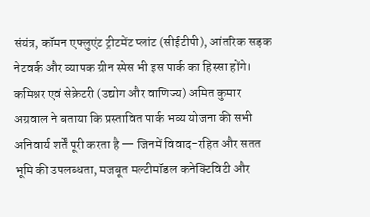संयंत्र, कॉमन एफ्लुएंट ट्रीटमेंट प्लांट (सीईटीपी), आंतरिक सड़क नेटवर्क और व्यापक ग्रीन स्पेस भी इस पार्क का हिस्सा होंगे।
कमिश्नर एवं सेक्रेटरी (उद्योग और वाणिज्य) अमित कुमार अग्रवाल ने बताया कि प्रस्तावित पार्क भव्य योजना की सभी अनिवार्य शर्तें पूरी करता है — जिनमें विवाद-रहित और सतत भूमि की उपलब्धता, मजबूत मल्टीमॉडल कनेक्टिविटी और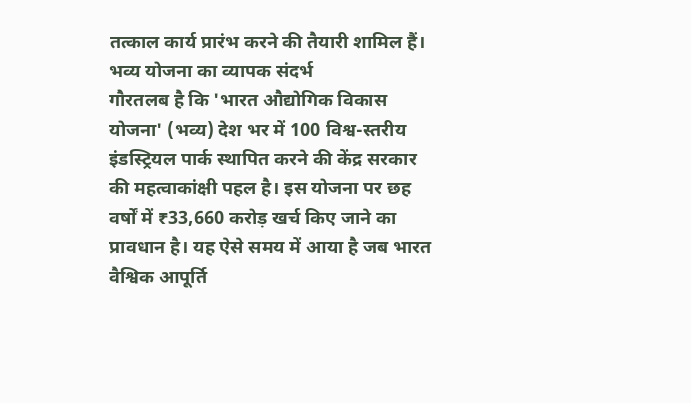तत्काल कार्य प्रारंभ करने की तैयारी शामिल हैं।
भव्य योजना का व्यापक संदर्भ
गौरतलब है कि 'भारत औद्योगिक विकास योजना' (भव्य) देश भर में 100 विश्व-स्तरीय इंडस्ट्रियल पार्क स्थापित करने की केंद्र सरकार की महत्वाकांक्षी पहल है। इस योजना पर छह वर्षों में ₹33,660 करोड़ खर्च किए जाने का प्रावधान है। यह ऐसे समय में आया है जब भारत वैश्विक आपूर्ति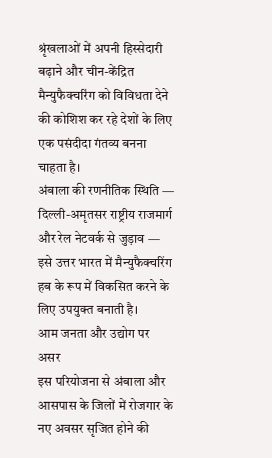श्रृंखलाओं में अपनी हिस्सेदारी बढ़ाने और चीन-केंद्रित मैन्युफैक्चरिंग को विविधता देने की कोशिश कर रहे देशों के लिए एक पसंदीदा गंतव्य बनना चाहता है।
अंबाला की रणनीतिक स्थिति — दिल्ली-अमृतसर राष्ट्रीय राजमार्ग और रेल नेटवर्क से जुड़ाव — इसे उत्तर भारत में मैन्युफैक्चरिंग हब के रूप में विकसित करने के लिए उपयुक्त बनाती है।
आम जनता और उद्योग पर असर
इस परियोजना से अंबाला और आसपास के जिलों में रोजगार के नए अवसर सृजित होने की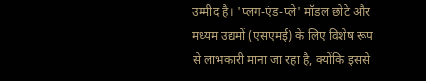उम्मीद है। 'प्लग-एंड-प्ले' मॉडल छोटे और मध्यम उद्यमों (एसएमई) के लिए विशेष रूप से लाभकारी माना जा रहा है, क्योंकि इससे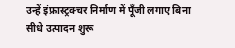उन्हें इंफ्रास्ट्रक्चर निर्माण में पूँजी लगाए बिना सीधे उत्पादन शुरू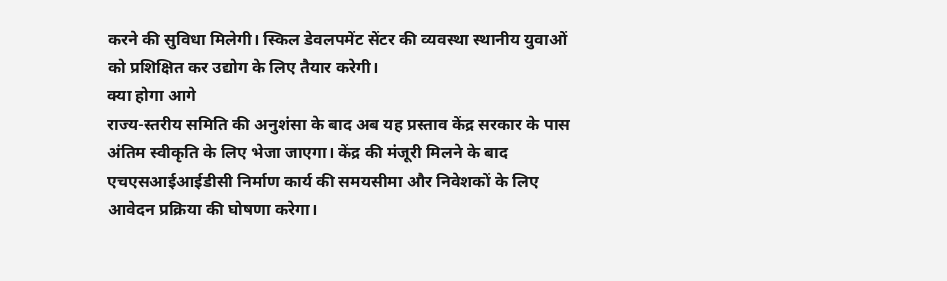करने की सुविधा मिलेगी। स्किल डेवलपमेंट सेंटर की व्यवस्था स्थानीय युवाओं को प्रशिक्षित कर उद्योग के लिए तैयार करेगी।
क्या होगा आगे
राज्य-स्तरीय समिति की अनुशंसा के बाद अब यह प्रस्ताव केंद्र सरकार के पास अंतिम स्वीकृति के लिए भेजा जाएगा। केंद्र की मंजूरी मिलने के बाद एचएसआईआईडीसी निर्माण कार्य की समयसीमा और निवेशकों के लिए आवेदन प्रक्रिया की घोषणा करेगा।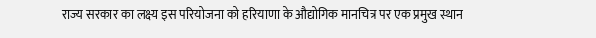राज्य सरकार का लक्ष्य इस परियोजना को हरियाणा के औद्योगिक मानचित्र पर एक प्रमुख स्थान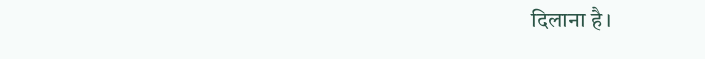दिलाना है।